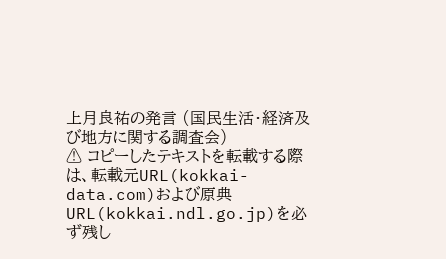上月良祐の発言 (国民生活・経済及び地方に関する調査会)
⚠ コピーしたテキストを転載する際は、転載元URL(kokkai-data.com)および原典URL(kokkai.ndl.go.jp)を必ず残し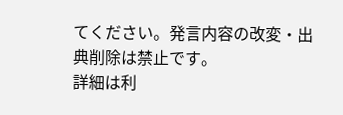てください。発言内容の改変・出典削除は禁止です。
詳細は利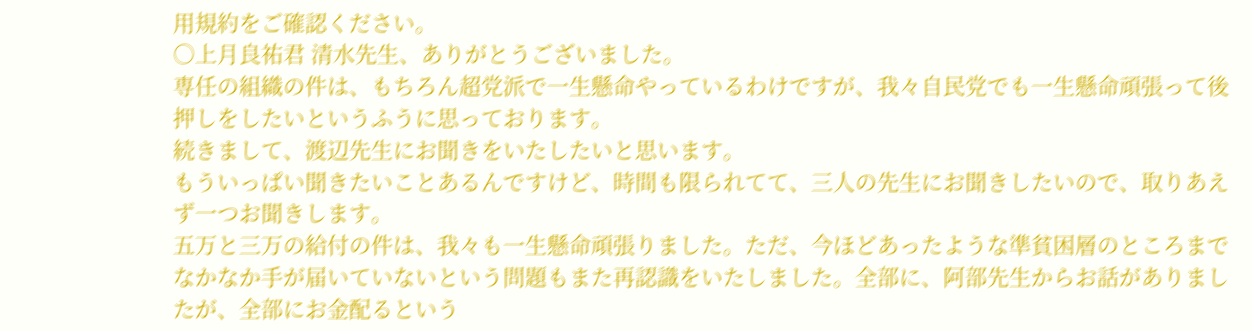用規約をご確認ください。
○上月良祐君 清水先生、ありがとうございました。
専任の組織の件は、もちろん超党派で一生懸命やっているわけですが、我々自民党でも一生懸命頑張って後押しをしたいというふうに思っております。
続きまして、渡辺先生にお聞きをいたしたいと思います。
もういっぱい聞きたいことあるんですけど、時間も限られてて、三人の先生にお聞きしたいので、取りあえず一つお聞きします。
五万と三万の給付の件は、我々も一生懸命頑張りました。ただ、今ほどあったような準貧困層のところまでなかなか手が届いていないという問題もまた再認識をいたしました。全部に、阿部先生からお話がありましたが、全部にお金配るという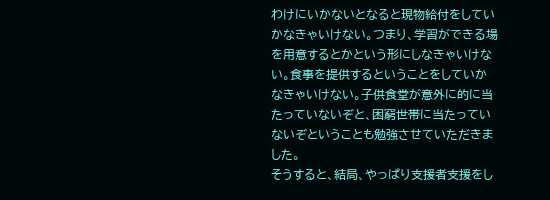わけにいかないとなると現物給付をしていかなきゃいけない。つまり、学習ができる場を用意するとかという形にしなきゃいけない。食事を提供するということをしていかなきゃいけない。子供食堂が意外に的に当たっていないぞと、困窮世帯に当たっていないぞということも勉強させていただきました。
そうすると、結局、やっぱり支援者支援をし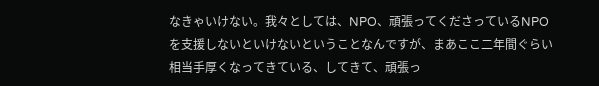なきゃいけない。我々としては、NPO、頑張ってくださっているNPOを支援しないといけないということなんですが、まあここ二年間ぐらい相当手厚くなってきている、してきて、頑張っ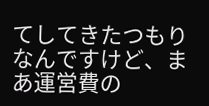てしてきたつもりなんですけど、まあ運営費の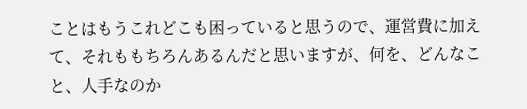ことはもうこれどこも困っていると思うので、運営費に加えて、それももちろんあるんだと思いますが、何を、どんなこと、人手なのか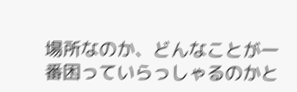場所なのか、どんなことが一番困っていらっしゃるのかと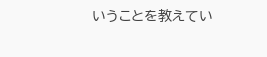いうことを教えてい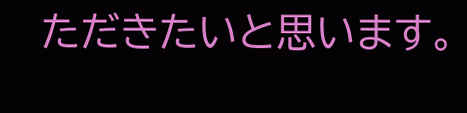ただきたいと思います。